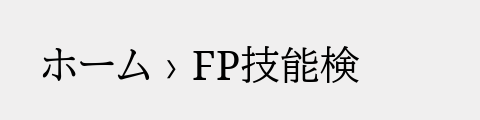ホーム › FP技能検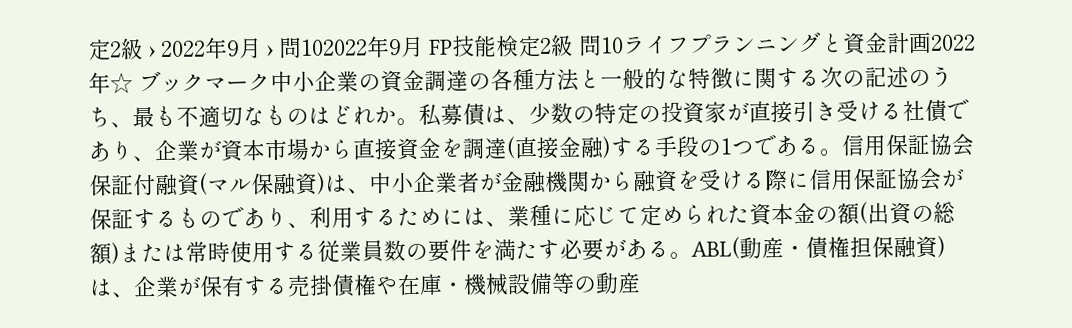定2級 › 2022年9月 › 問102022年9月 FP技能検定2級 問10ライフプランニングと資金計画2022年☆ ブックマーク中小企業の資金調達の各種方法と一般的な特徴に関する次の記述のうち、最も不適切なものはどれか。私募債は、少数の特定の投資家が直接引き受ける社債であり、企業が資本市場から直接資金を調達(直接金融)する手段の1つである。信用保証協会保証付融資(マル保融資)は、中小企業者が金融機関から融資を受ける際に信用保証協会が保証するものであり、利用するためには、業種に応じて定められた資本金の額(出資の総額)または常時使用する従業員数の要件を満たす必要がある。ABL(動産・債権担保融資)は、企業が保有する売掛債権や在庫・機械設備等の動産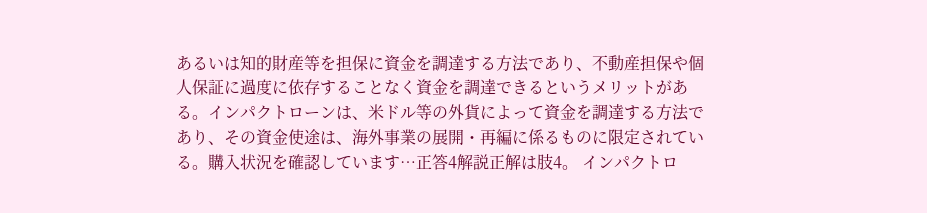あるいは知的財産等を担保に資金を調達する方法であり、不動産担保や個人保証に過度に依存することなく資金を調達できるというメリットがある。インパクトローンは、米ドル等の外貨によって資金を調達する方法であり、その資金使途は、海外事業の展開・再編に係るものに限定されている。購入状況を確認しています…正答4解説正解は肢4。 インパクトロ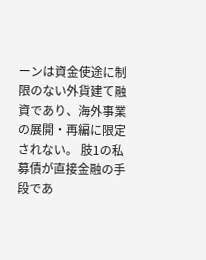ーンは資金使途に制限のない外貨建て融資であり、海外事業の展開・再編に限定されない。 肢1の私募債が直接金融の手段であ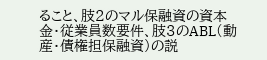ること、肢2のマル保融資の資本金・従業員数要件、肢3のABL(動産・債権担保融資)の説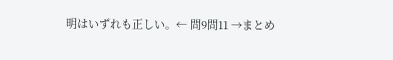明はいずれも正しい。← 問9問11 →まとめ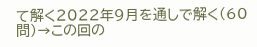て解く2022年9月を通しで解く(60問)→この回の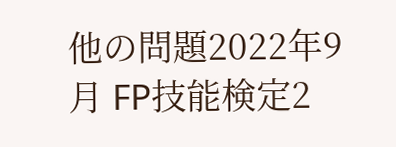他の問題2022年9月 FP技能検定2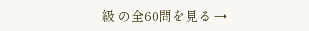級 の全60問を見る →